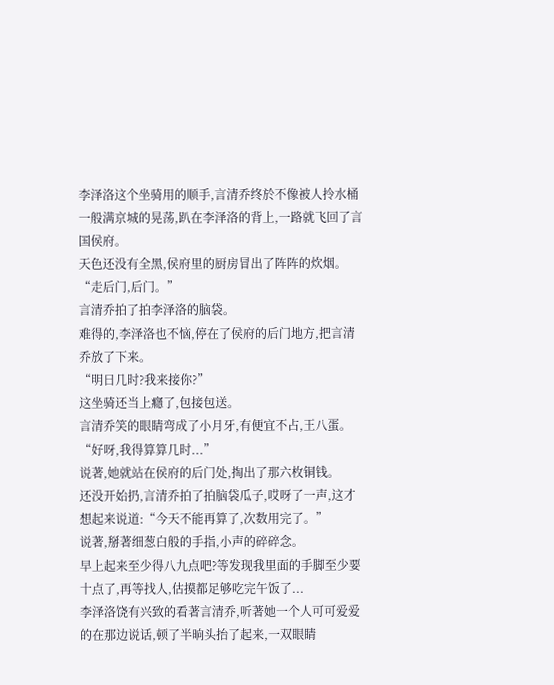李泽洛这个坐骑用的顺手,言清乔终於不像被人拎水桶一般满京城的晃荡,趴在李泽洛的背上,一路就飞回了言国侯府。
天色还没有全黑,侯府里的厨房冒出了阵阵的炊烟。
“走后门,后门。”
言清乔拍了拍李泽洛的脑袋。
难得的,李泽洛也不恼,停在了侯府的后门地方,把言清乔放了下来。
“明日几时?我来接你?”
这坐骑还当上癮了,包接包送。
言清乔笑的眼睛弯成了小月牙,有便宜不占,王八蛋。
“好呀,我得算算几时...”
说著,她就站在侯府的后门处,掏出了那六枚铜钱。
还没开始扔,言清乔拍了拍脑袋瓜子,哎呀了一声,这才想起来说道:“今天不能再算了,次数用完了。”
说著,掰著细葱白般的手指,小声的碎碎念。
早上起来至少得八九点吧?等发现我里面的手脚至少要十点了,再等找人,估摸都足够吃完午饭了...
李泽洛饶有兴致的看著言清乔,听著她一个人可可爱爱的在那边说话,顿了半晌头抬了起来,一双眼睛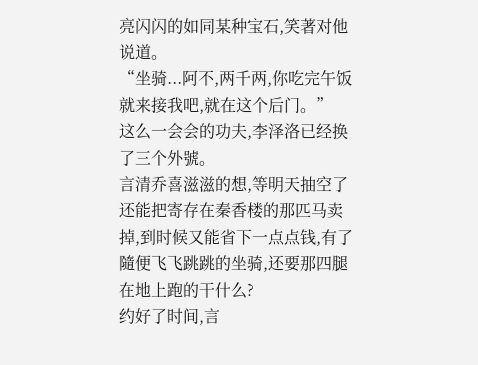亮闪闪的如同某种宝石,笑著对他说道。
“坐骑...阿不,两千两,你吃完午饭就来接我吧,就在这个后门。”
这么一会会的功夫,李泽洛已经换了三个外號。
言清乔喜滋滋的想,等明天抽空了还能把寄存在秦香楼的那匹马卖掉,到时候又能省下一点点钱,有了隨便飞飞跳跳的坐骑,还要那四腿在地上跑的干什么?
约好了时间,言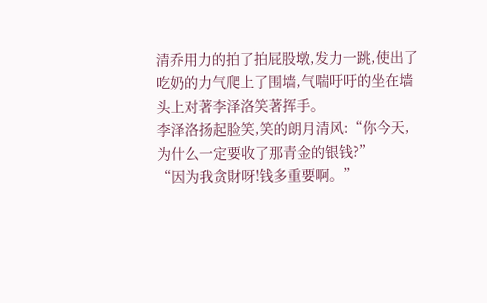清乔用力的拍了拍屁股墩,发力一跳,使出了吃奶的力气爬上了围墙,气喘吁吁的坐在墙头上对著李泽洛笑著挥手。
李泽洛扬起脸笑,笑的朗月清风:“你今天,为什么一定要收了那青金的银钱?”
“因为我贪財呀!钱多重要啊。”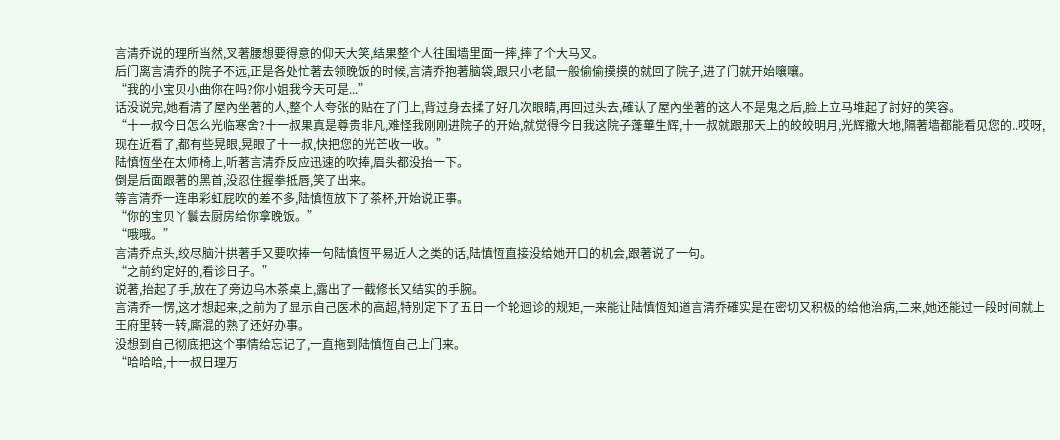言清乔说的理所当然,叉著腰想要得意的仰天大笑,结果整个人往围墙里面一摔,摔了个大马叉。
后门离言清乔的院子不远,正是各处忙著去领晚饭的时候,言清乔抱著脑袋,跟只小老鼠一般偷偷摸摸的就回了院子,进了门就开始嚷嚷。
“我的小宝贝小曲你在吗?你小姐我今天可是...”
话没说完,她看清了屋內坐著的人,整个人夸张的贴在了门上,背过身去揉了好几次眼睛,再回过头去,確认了屋內坐著的这人不是鬼之后,脸上立马堆起了討好的笑容。
“十一叔今日怎么光临寒舍?十一叔果真是尊贵非凡,难怪我刚刚进院子的开始,就觉得今日我这院子蓬蓽生辉,十一叔就跟那天上的皎皎明月,光辉撒大地,隔著墙都能看见您的..哎呀,现在近看了,都有些晃眼,晃眼了十一叔,快把您的光芒收一收。”
陆慎恆坐在太师椅上,听著言清乔反应迅速的吹捧,眉头都没抬一下。
倒是后面跟著的黑首,没忍住握拳抵唇,笑了出来。
等言清乔一连串彩虹屁吹的差不多,陆慎恆放下了茶杯,开始说正事。
“你的宝贝丫鬟去厨房给你拿晚饭。”
“哦哦。”
言清乔点头,绞尽脑汁拱著手又要吹捧一句陆慎恆平易近人之类的话,陆慎恆直接没给她开口的机会,跟著说了一句。
“之前约定好的,看诊日子。”
说著,抬起了手,放在了旁边乌木茶桌上,露出了一截修长又结实的手腕。
言清乔一愣,这才想起来,之前为了显示自己医术的高超,特別定下了五日一个轮迴诊的规矩,一来能让陆慎恆知道言清乔確实是在密切又积极的给他治病,二来,她还能过一段时间就上王府里转一转,廝混的熟了还好办事。
没想到自己彻底把这个事情给忘记了,一直拖到陆慎恆自己上门来。
“哈哈哈,十一叔日理万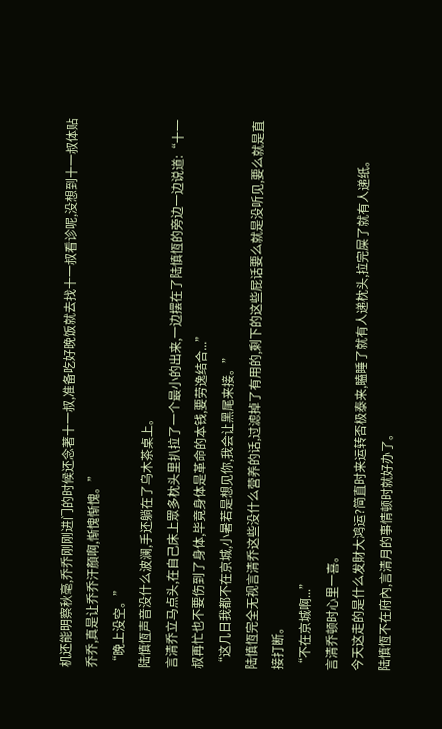机还能明察秋毫,乔乔刚刚进门的时候还念著十一叔,准备吃好晚饭就去找十一叔看诊呢,没想到十一叔体贴乔乔,真是让乔乔汗顏啊,惭愧惭愧。”
“晚上没空。”
陆慎恆声音没什么波澜,手还躺在了乌木茶桌上。
言清乔立马点头,在自己床上眾多枕头里扒拉了一个最小的出来,一边摆在了陆慎恆的旁边一边说道:“十一叔再忙也不要伤到了身体,毕竟身体是革命的本钱,要劳逸结合...”
“这几日我都不在京城,小暑若是想见你,我会让黑尾来接。”
陆慎恆完全无视言清乔这些没什么营养的话,过滤掉了有用的,剩下的这些屁话要么就是没听见,要么就是直接打断。
“不在京城啊...”
言清乔顿时心里一喜。
今天这走的是什么发財大鸿运?简直时来运转否极泰来,瞌睡了就有人递枕头,拉完屎了就有人递纸。
陆慎恆不在府內,言清月的事情顿时就好办了。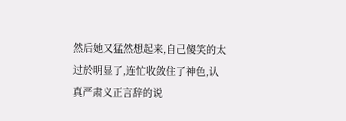然后她又猛然想起来,自己傻笑的太过於明显了,连忙收敛住了神色,认真严肃义正言辞的说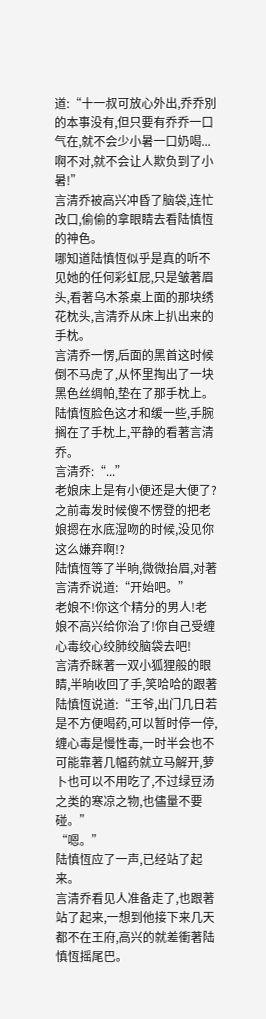道:“十一叔可放心外出,乔乔別的本事没有,但只要有乔乔一口气在,就不会少小暑一口奶喝...啊不对,就不会让人欺负到了小暑!”
言清乔被高兴冲昏了脑袋,连忙改口,偷偷的拿眼睛去看陆慎恆的神色。
哪知道陆慎恆似乎是真的听不见她的任何彩虹屁,只是皱著眉头,看著乌木茶桌上面的那块绣花枕头,言清乔从床上扒出来的手枕。
言清乔一愣,后面的黑首这时候倒不马虎了,从怀里掏出了一块黑色丝绸帕,垫在了那手枕上。
陆慎恆脸色这才和缓一些,手腕搁在了手枕上,平静的看著言清乔。
言清乔:“...”
老娘床上是有小便还是大便了?之前毒发时候傻不愣登的把老娘摁在水底湿吻的时候,没见你这么嫌弃啊!?
陆慎恆等了半晌,微微抬眉,对著言清乔说道:“开始吧。”
老娘不!你这个精分的男人!老娘不高兴给你治了!你自己受缠心毒绞心绞肺绞脑袋去吧!
言清乔眯著一双小狐狸般的眼睛,半晌收回了手,笑哈哈的跟著陆慎恆说道:“王爷,出门几日若是不方便喝药,可以暂时停一停,缠心毒是慢性毒,一时半会也不可能靠著几幅药就立马解开,萝卜也可以不用吃了,不过绿豆汤之类的寒凉之物,也儘量不要碰。”
“嗯。”
陆慎恆应了一声,已经站了起来。
言清乔看见人准备走了,也跟著站了起来,一想到他接下来几天都不在王府,高兴的就差衝著陆慎恆摇尾巴。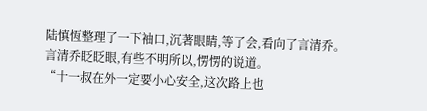陆慎恆整理了一下袖口,沉著眼睛,等了会,看向了言清乔。
言清乔眨眨眼,有些不明所以,愣愣的说道。
“十一叔在外一定要小心安全,这次路上也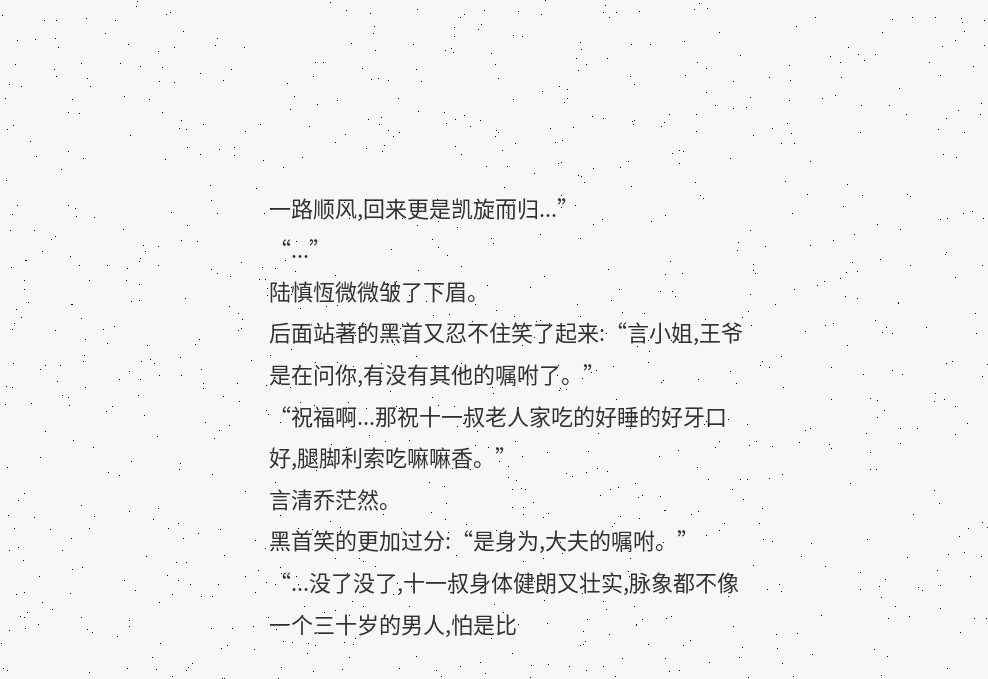一路顺风,回来更是凯旋而归...”
“...”
陆慎恆微微皱了下眉。
后面站著的黑首又忍不住笑了起来:“言小姐,王爷是在问你,有没有其他的嘱咐了。”
“祝福啊...那祝十一叔老人家吃的好睡的好牙口好,腿脚利索吃嘛嘛香。”
言清乔茫然。
黑首笑的更加过分:“是身为,大夫的嘱咐。”
“...没了没了,十一叔身体健朗又壮实,脉象都不像一个三十岁的男人,怕是比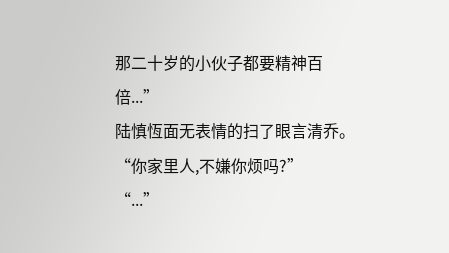那二十岁的小伙子都要精神百倍...”
陆慎恆面无表情的扫了眼言清乔。
“你家里人,不嫌你烦吗?”
“...”